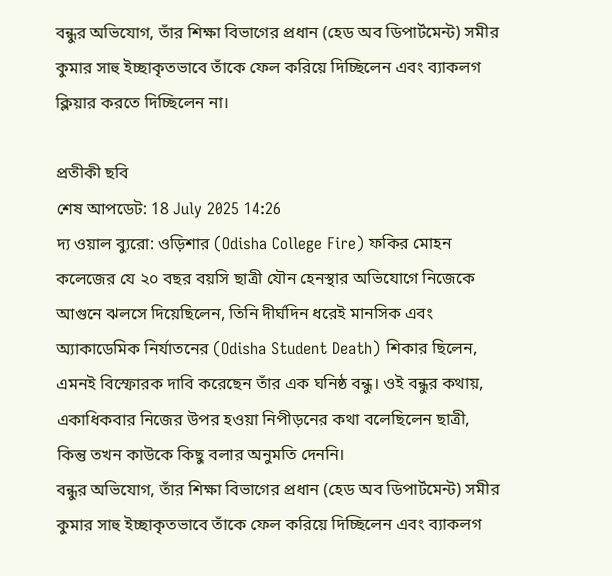বন্ধুর অভিযোগ, তাঁর শিক্ষা বিভাগের প্রধান (হেড অব ডিপার্টমেন্ট) সমীর কুমার সাহু ইচ্ছাকৃতভাবে তাঁকে ফেল করিয়ে দিচ্ছিলেন এবং ব্যাকলগ ক্লিয়ার করতে দিচ্ছিলেন না।

প্রতীকী ছবি
শেষ আপডেট: 18 July 2025 14:26
দ্য ওয়াল ব্যুরো: ওড়িশার (Odisha College Fire) ফকির মোহন কলেজের যে ২০ বছর বয়সি ছাত্রী যৌন হেনস্থার অভিযোগে নিজেকে আগুনে ঝলসে দিয়েছিলেন, তিনি দীর্ঘদিন ধরেই মানসিক এবং অ্যাকাডেমিক নির্যাতনের (Odisha Student Death) শিকার ছিলেন, এমনই বিস্ফোরক দাবি করেছেন তাঁর এক ঘনিষ্ঠ বন্ধু। ওই বন্ধুর কথায়, একাধিকবার নিজের উপর হওয়া নিপীড়নের কথা বলেছিলেন ছাত্রী, কিন্তু তখন কাউকে কিছু বলার অনুমতি দেননি।
বন্ধুর অভিযোগ, তাঁর শিক্ষা বিভাগের প্রধান (হেড অব ডিপার্টমেন্ট) সমীর কুমার সাহু ইচ্ছাকৃতভাবে তাঁকে ফেল করিয়ে দিচ্ছিলেন এবং ব্যাকলগ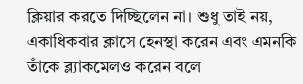ক্লিয়ার করতে দিচ্ছিলেন না। শুধু তাই নয়, একাধিকবার ক্লাসে হেনস্থা করেন এবং এমনকি তাঁকে ব্ল্যাকমেলও করেন বলে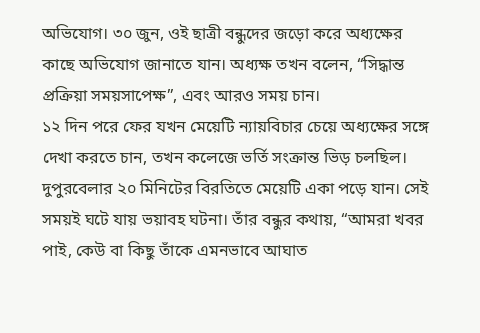অভিযোগ। ৩০ জুন, ওই ছাত্রী বন্ধুদের জড়ো করে অধ্যক্ষের কাছে অভিযোগ জানাতে যান। অধ্যক্ষ তখন বলেন, “সিদ্ধান্ত প্রক্রিয়া সময়সাপেক্ষ”, এবং আরও সময় চান।
১২ দিন পরে ফের যখন মেয়েটি ন্যায়বিচার চেয়ে অধ্যক্ষের সঙ্গে দেখা করতে চান, তখন কলেজে ভর্তি সংক্রান্ত ভিড় চলছিল। দুপুরবেলার ২০ মিনিটের বিরতিতে মেয়েটি একা পড়ে যান। সেই সময়ই ঘটে যায় ভয়াবহ ঘটনা। তাঁর বন্ধুর কথায়, “আমরা খবর পাই, কেউ বা কিছু তাঁকে এমনভাবে আঘাত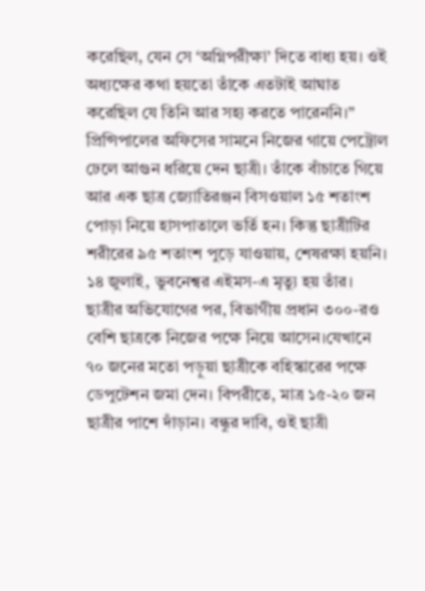করেছিল, যেন সে ‘অগ্নিপরীক্ষা’ দিতে বাধ্য হয়। ওই অধ্যক্ষের কথা হয়তো তাঁকে এতটাই আঘাত করেছিল যে তিনি আর সহ্য করতে পারেননি।”
প্রিন্সিপালের অফিসের সামনে নিজের গায়ে পেট্রোল ঢেলে আগুন ধরিয়ে দেন ছাত্রী। তাঁকে বাঁচাতে গিয়ে আর এক ছাত্র জ্যোতিরঞ্জন বিসওয়াল ১৫ শতাংশ পোড়া নিয়ে হাসপাতালে ভর্তি হন। কিন্তু ছাত্রীটির শরীরের ৯৫ শতাংশ পুড়ে যাওয়ায়, শেষরক্ষা হয়নি। ১৪ জুলাই, ভুবনেশ্বর এইমস-এ মৃত্যু হয় তাঁর।
ছাত্রীর অভিযোগের পর, বিভাগীয় প্রধান ৩০০-রও বেশি ছাত্রকে নিজের পক্ষে নিয়ে আসেন।যেখানে ৭০ জনের মতো পড়ুয়া ছাত্রীকে বহিস্কারের পক্ষে ডেপুটেশন জমা দেন। বিপরীতে, মাত্র ১৫-২০ জন ছাত্রীর পাশে দাঁড়ান। বন্ধুর দাবি, ওই ছাত্রী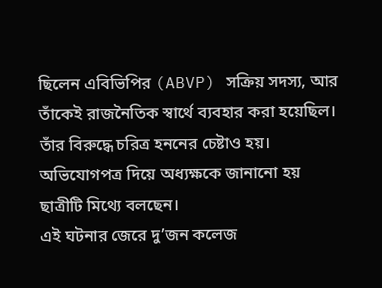ছিলেন এবিভিপির (ABVP) সক্রিয় সদস্য, আর তাঁকেই রাজনৈতিক স্বার্থে ব্যবহার করা হয়েছিল। তাঁর বিরুদ্ধে চরিত্র হননের চেষ্টাও হয়। অভিযোগপত্র দিয়ে অধ্যক্ষকে জানানো হয় ছাত্রীটি মিথ্যে বলছেন।
এই ঘটনার জেরে দু’জন কলেজ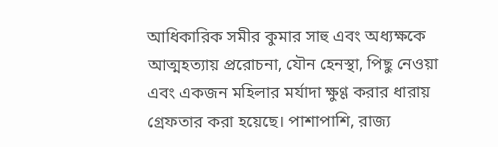আধিকারিক সমীর কুমার সাহু এবং অধ্যক্ষকে আত্মহত্যায় প্ররোচনা, যৌন হেনস্থা, পিছু নেওয়া এবং একজন মহিলার মর্যাদা ক্ষুণ্ণ করার ধারায় গ্রেফতার করা হয়েছে। পাশাপাশি, রাজ্য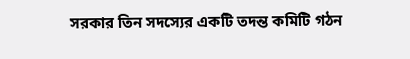সরকার তিন সদস্যের একটি তদন্ত কমিটি গঠন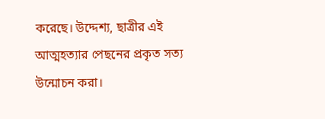করেছে। উদ্দেশ্য, ছাত্রীর এই আত্মহত্যার পেছনের প্রকৃত সত্য উন্মোচন করা।